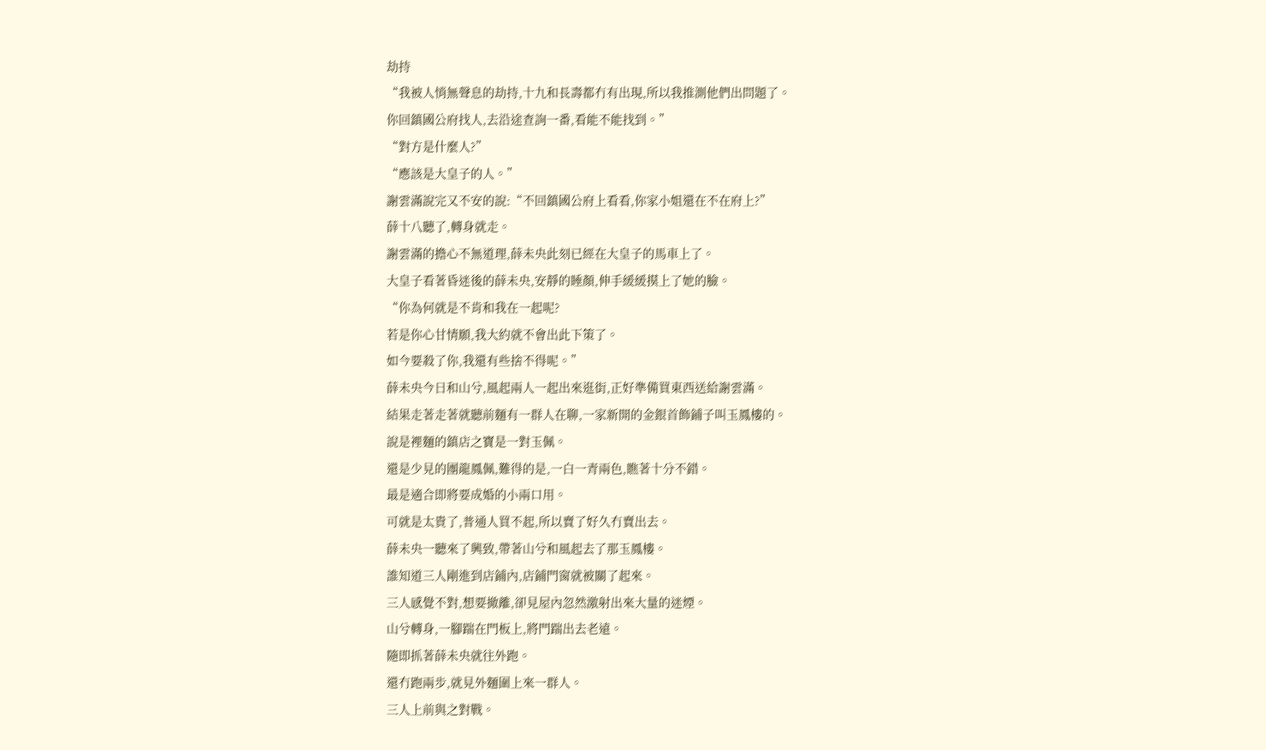劫持
“我被人悄無聲息的劫持,十九和長壽都冇有出現,所以我推測他們出問題了。
你回鎮國公府找人,去沿途查詢一番,看能不能找到。”
“對方是什麼人?”
“應該是大皇子的人。”
謝雲滿說完又不安的說:“不回鎮國公府上看看,你家小姐還在不在府上?”
薛十八聽了,轉身就走。
謝雲滿的擔心不無道理,薛未央此刻已經在大皇子的馬車上了。
大皇子看著昏迷後的薛未央,安靜的睡顏,伸手緩緩摸上了她的臉。
“你為何就是不肯和我在一起呢?
若是你心甘情願,我大約就不會出此下策了。
如今要殺了你,我還有些捨不得呢。”
薛未央今日和山兮,風起兩人一起出來逛街,正好準備買東西送給謝雲滿。
結果走著走著就聽前麵有一群人在聊,一家新開的金銀首飾鋪子叫玉鳳樓的。
說是裡麵的鎮店之寶是一對玉佩。
還是少見的團龍鳳佩,難得的是,一白一青兩色,瞧著十分不錯。
最是適合即將要成婚的小兩口用。
可就是太貴了,普通人買不起,所以賣了好久冇賣出去。
薛未央一聽來了興致,帶著山兮和風起去了那玉鳳樓。
誰知道三人剛進到店鋪內,店鋪門窗就被關了起來。
三人感覺不對,想要撤離,卻見屋內忽然激射出來大量的迷煙。
山兮轉身,一腳踹在門板上,將門踹出去老遠。
隨即抓著薛未央就往外跑。
還冇跑兩步,就見外麵圍上來一群人。
三人上前與之對戰。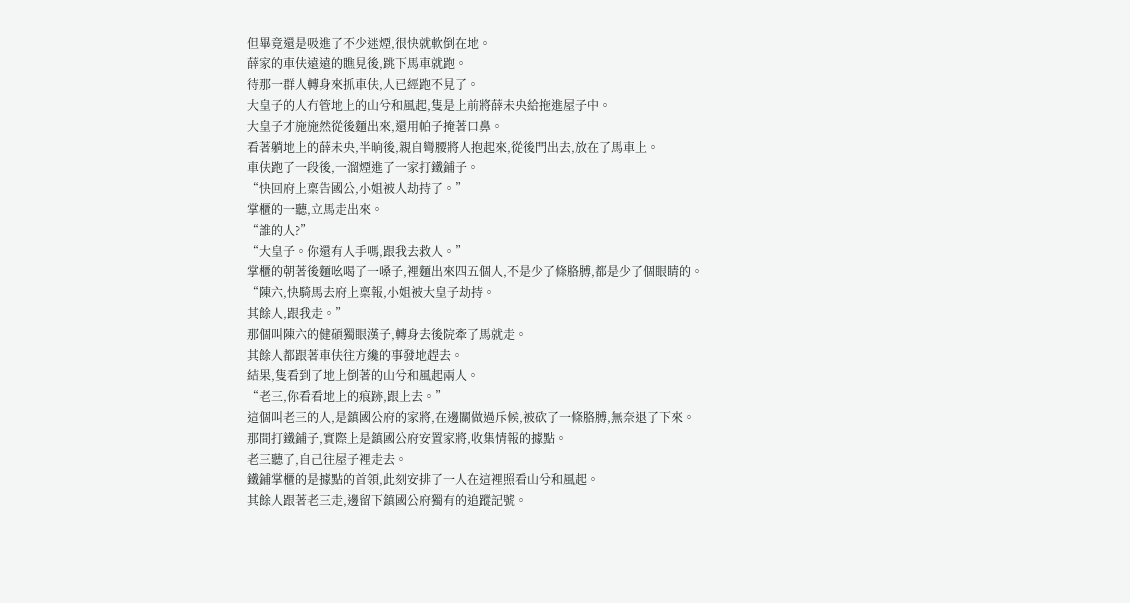但畢竟還是吸進了不少迷煙,很快就軟倒在地。
薛家的車伕遠遠的瞧見後,跳下馬車就跑。
待那一群人轉身來抓車伕,人已經跑不見了。
大皇子的人冇管地上的山兮和風起,隻是上前將薛未央給拖進屋子中。
大皇子才施施然從後麵出來,還用帕子掩著口鼻。
看著躺地上的薛未央,半晌後,親自彎腰將人抱起來,從後門出去,放在了馬車上。
車伕跑了一段後,一溜煙進了一家打鐵鋪子。
“快回府上稟告國公,小姐被人劫持了。”
掌櫃的一聽,立馬走出來。
“誰的人?”
“大皇子。你還有人手嗎,跟我去救人。”
掌櫃的朝著後麵吆喝了一嗓子,裡麵出來四五個人,不是少了條胳膊,都是少了個眼睛的。
“陳六,快騎馬去府上稟報,小姐被大皇子劫持。
其餘人,跟我走。”
那個叫陳六的健碩獨眼漢子,轉身去後院牽了馬就走。
其餘人都跟著車伕往方纔的事發地趕去。
結果,隻看到了地上倒著的山兮和風起兩人。
“老三,你看看地上的痕跡,跟上去。”
這個叫老三的人,是鎮國公府的家將,在邊關做過斥候,被砍了一條胳膊,無奈退了下來。
那間打鐵鋪子,實際上是鎮國公府安置家將,收集情報的據點。
老三聽了,自己往屋子裡走去。
鐵鋪掌櫃的是據點的首領,此刻安排了一人在這裡照看山兮和風起。
其餘人跟著老三走,邊留下鎮國公府獨有的追蹤記號。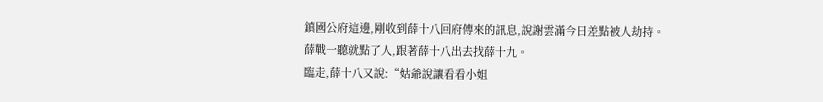鎮國公府這邊,剛收到薛十八回府傳來的訊息,說謝雲滿今日差點被人劫持。
薛戰一聽就點了人,跟著薛十八出去找薛十九。
臨走,薛十八又說:“姑爺說讓看看小姐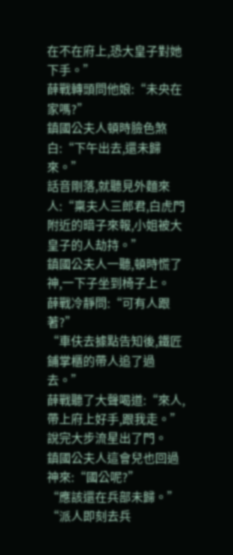在不在府上,恐大皇子對她下手。”
薛戰轉頭問他娘:“未央在家嗎?”
鎮國公夫人頓時臉色煞白:“下午出去,還未歸來。”
話音剛落,就聽見外麵來人:“稟夫人三郎君,白虎門附近的暗子來報,小姐被大皇子的人劫持。”
鎮國公夫人一聽,頓時慌了神,一下子坐到椅子上。
薛戰冷靜問:“可有人跟著?”
“車伕去據點告知後,鐵匠鋪掌櫃的帶人追了過去。”
薛戰聽了大聲喝道:“來人,帶上府上好手,跟我走。”
說完大步流星出了門。
鎮國公夫人這會兒也回過神來:“國公呢?”
“應該還在兵部未歸。”
“派人即刻去兵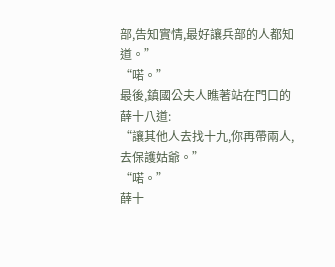部,告知實情,最好讓兵部的人都知道。”
“喏。”
最後,鎮國公夫人瞧著站在門口的薛十八道:
“讓其他人去找十九,你再帶兩人,去保護姑爺。”
“喏。”
薛十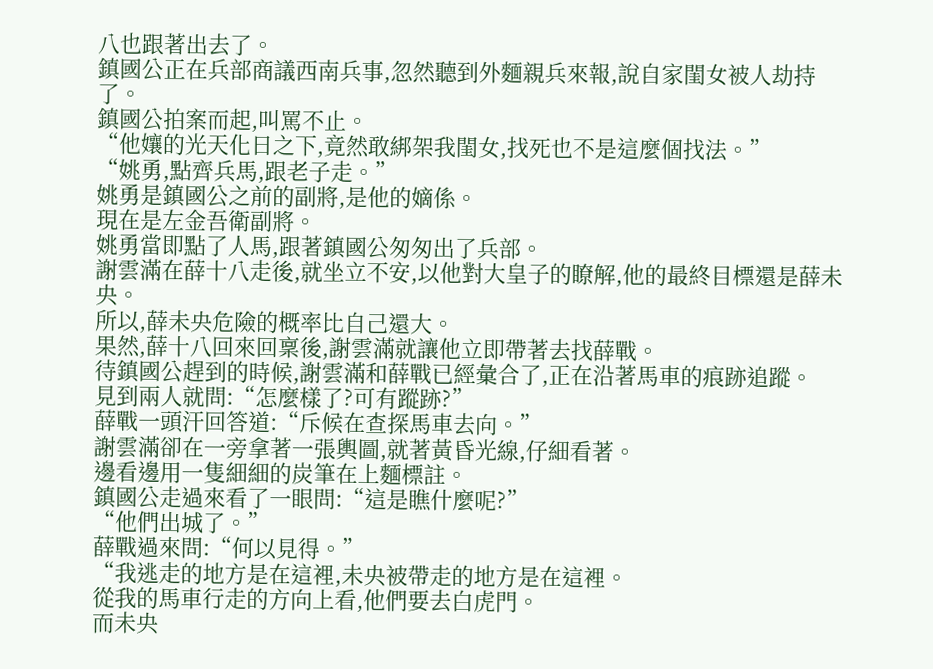八也跟著出去了。
鎮國公正在兵部商議西南兵事,忽然聽到外麵親兵來報,說自家閨女被人劫持了。
鎮國公拍案而起,叫罵不止。
“他孃的光天化日之下,竟然敢綁架我閨女,找死也不是這麼個找法。”
“姚勇,點齊兵馬,跟老子走。”
姚勇是鎮國公之前的副將,是他的嫡係。
現在是左金吾衛副將。
姚勇當即點了人馬,跟著鎮國公匆匆出了兵部。
謝雲滿在薛十八走後,就坐立不安,以他對大皇子的瞭解,他的最終目標還是薛未央。
所以,薛未央危險的概率比自己還大。
果然,薛十八回來回稟後,謝雲滿就讓他立即帶著去找薛戰。
待鎮國公趕到的時候,謝雲滿和薛戰已經彙合了,正在沿著馬車的痕跡追蹤。
見到兩人就問:“怎麼樣了?可有蹤跡?”
薛戰一頭汗回答道:“斥候在查探馬車去向。”
謝雲滿卻在一旁拿著一張輿圖,就著黃昏光線,仔細看著。
邊看邊用一隻細細的炭筆在上麵標註。
鎮國公走過來看了一眼問:“這是瞧什麼呢?”
“他們出城了。”
薛戰過來問:“何以見得。”
“我逃走的地方是在這裡,未央被帶走的地方是在這裡。
從我的馬車行走的方向上看,他們要去白虎門。
而未央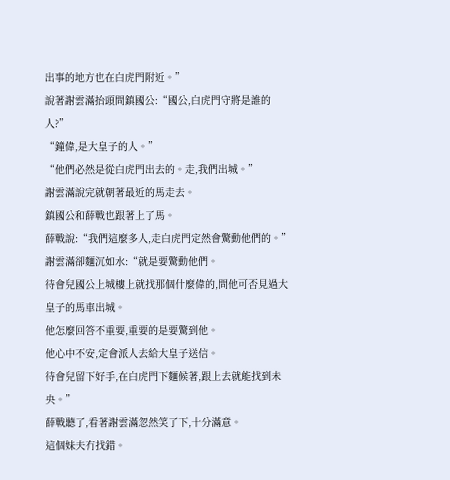出事的地方也在白虎門附近。”
說著謝雲滿抬頭問鎮國公:“國公,白虎門守將是誰的人?”
“鐘偉,是大皇子的人。”
“他們必然是從白虎門出去的。走,我們出城。”
謝雲滿說完就朝著最近的馬走去。
鎮國公和薛戰也跟著上了馬。
薛戰說:“我們這麼多人,走白虎門定然會驚動他們的。”
謝雲滿卻麵沉如水:“就是要驚動他們。
待會兒國公上城樓上就找那個什麼偉的,問他可否見過大皇子的馬車出城。
他怎麼回答不重要,重要的是要驚到他。
他心中不安,定會派人去給大皇子送信。
待會兒留下好手,在白虎門下麵候著,跟上去就能找到未央。”
薛戰聽了,看著謝雲滿忽然笑了下,十分滿意。
這個妹夫冇找錯。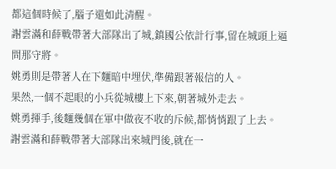都這個時候了,腦子還如此清醒。
謝雲滿和薛戰帶著大部隊出了城,鎮國公依計行事,留在城頭上逼問那守將。
姚勇則是帶著人在下麵暗中埋伏,準備跟著報信的人。
果然,一個不起眼的小兵從城樓上下來,朝著城外走去。
姚勇揮手,後麵幾個在軍中做夜不收的斥候,都悄悄跟了上去。
謝雲滿和薛戰帶著大部隊出來城門後,就在一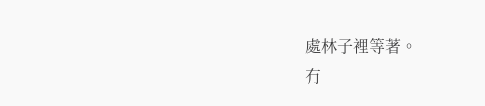處林子裡等著。
冇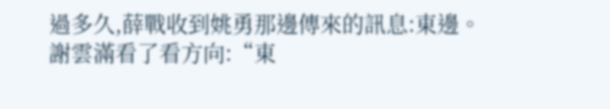過多久,薛戰收到姚勇那邊傳來的訊息:東邊。
謝雲滿看了看方向:“東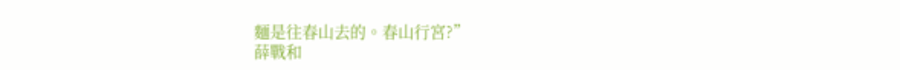麵是往春山去的。春山行宮?”
薛戰和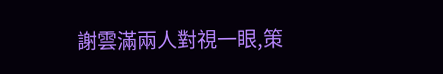謝雲滿兩人對視一眼,策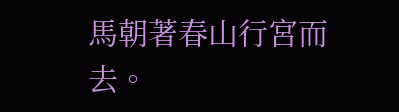馬朝著春山行宮而去。